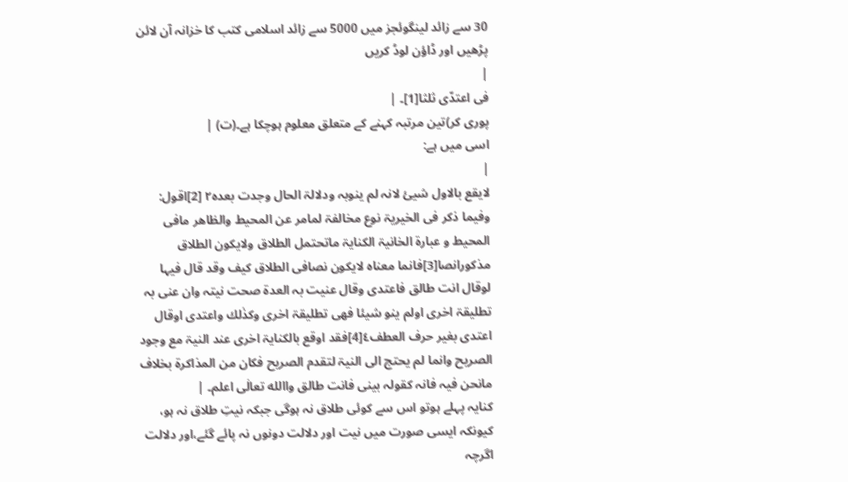30 سے زائد لینگوئجز میں 5000 سے زائد اسلامی کتب کا خزانہ آن لائن پڑھیں اور ڈاؤن لوڈ کریں
|
فی اعتدّی ثلثا[1]۔ |
پوری کر)تین مرتبہ کہنے کے متعلق معلوم ہوچکا ہے۔(ت) |
اسی میں ہے:
|
لایقع بالاول شیئ لانہ لم ینوبہ ودلالۃ الحال وجدت بعدہ٢ [2]اقول: وفیما ذکر فی الخیریۃ نوع مخالفۃ لمامر عن المحیط والظاھر مافی المحیط و عبارۃ الخانیۃ الکنایۃ ماتحتمل الطلاق ولایکون الطلاق مذکورانصا[3]فانما معناہ لایکون نصافی الطلاق کیف وقد قال فیہا لوقال انت طالق فاعتدی وقال عنیت بہ العدۃ صحت نیتہ وان عنی بہ تطلیقۃ اخری اولم ینو شیئا فھی تطلیقۃ اخری وکذٰلك واعتدی اوقال اعتدی بغیر حرف العطف٤[4]فقد اوقع بالکنایۃ اخری عند النیۃ مع وجود الصریح وانما لم یحتج الی النیۃ لتقدم الصریح فکان من المذاکرۃ بخلاف مانحن فیہ فانہ کقولہ بینی فانت طالق واالله تعالٰی اعلم۔ |
کنایہ پہلے ہوتو اس سے کوئی طلاق نہ ہوگی جبکہ نیتِ طلاق نہ ہو، کیونکہ ایسی صورت میں نیت اور دلالت دونوں نہ پائے گئے،اور دلالت اگرچہ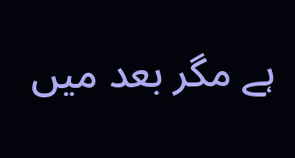ہے مگر بعد میں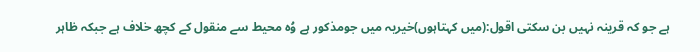ہے جو کہ قرینہ نہیں بن سکتی اقول:(میں کہتاہوں)خیریہ میں جومذکور ہے وُہ محیط سے منقول کے کچھ خلاف ہے جبکہ ظاہر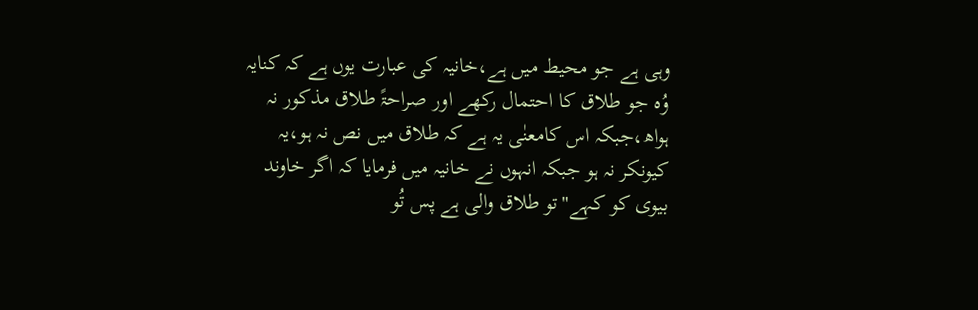وہی ہے جو محیط میں ہے،خانیہ کی عبارت یوں ہے کہ کنایہ وُہ جو طلاق کا احتمال رکھے اور صراحۃً طلاق مذکور نہ ہواھ،جبکہ اس کامعنٰی یہ ہے کہ طلاق میں نص نہ ہو،یہ کیونکر نہ ہو جبکہ انہوں نے خانیہ میں فرمایا کہ اگر خاوند بیوی کو کہے"تو طلاق والی ہے پس تُو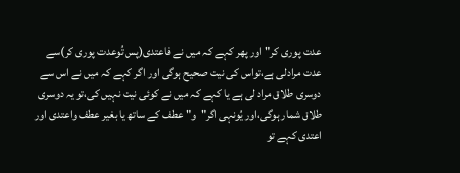عدت پوری کر"اور پھر کہے کہ میں نے فاعتدی(پس تُوعدت پوری کر)سے عدت مرادلی ہے،تواس کی نیت صحیح ہوگی اور اگر کہے کہ میں نے اس سے دوسری طلاق مراد لی ہے یا کہے کہ میں نے کوئی نیت نہیں کی،تو یہ دوسری طلاق شمار ہوگی،اور یُونہی اگر"و"عطف کے ساتھ یا بغیر عطف واعتدی اور اعتدی کہے تو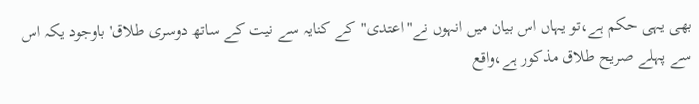بھی یہی حکم ہے،تو یہاں اس بیان میں انہوں نے"اعتدی"کے کنایہ سے نیت کے ساتھ دوسری طلاق' باوجود یکہ اس سے پہلے صریح طلاق مذکور ہے،واقع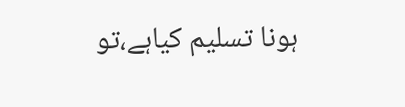ہونا تسلیم کیاہے،تو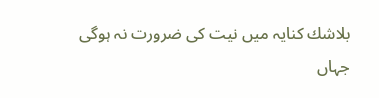بلاشك کنایہ میں نیت کی ضرورت نہ ہوگی جہاں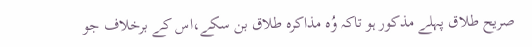صریح طلاق پہلے مذکور ہو تاکہ وُہ مذاکرہ طلاق بن سکے،اس کے برخلاف جو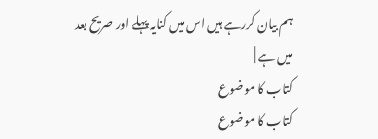ہم بیان کررہے ہیں اس میں کنایہ پہلے اور صریح بعد میں ہے |
کتاب کا موضوع
کتاب کا موضوع